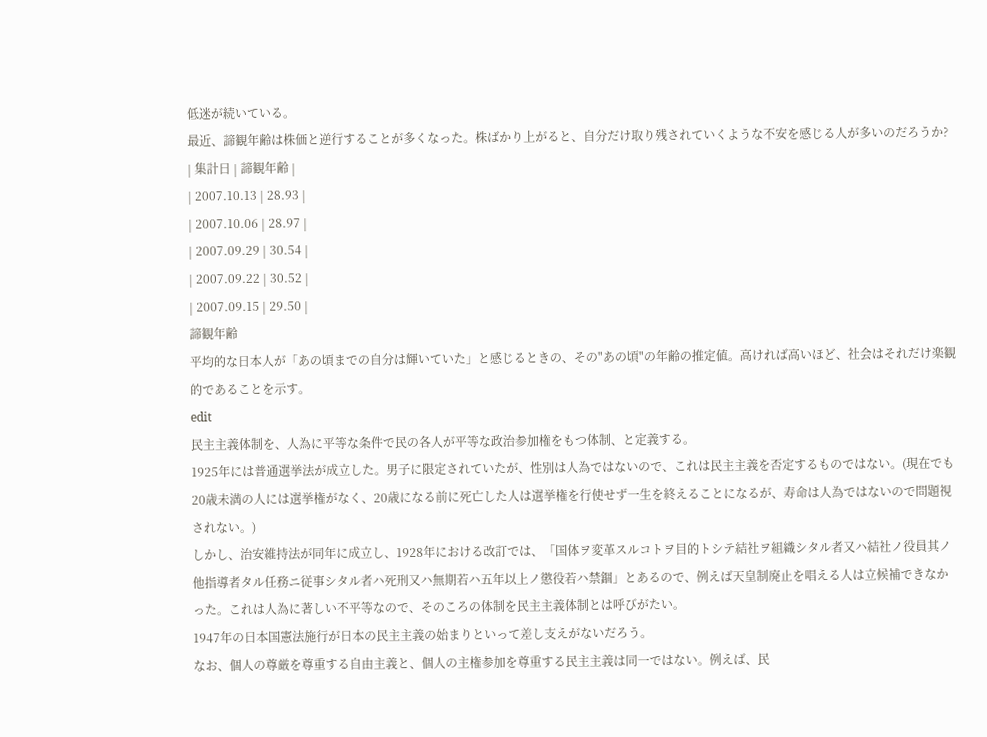低迷が続いている。
最近、諦観年齢は株価と逆行することが多くなった。株ばかり上がると、自分だけ取り残されていくような不安を感じる人が多いのだろうか?
| 集計日 | 諦観年齢 |
| 2007.10.13 | 28.93 |
| 2007.10.06 | 28.97 |
| 2007.09.29 | 30.54 |
| 2007.09.22 | 30.52 |
| 2007.09.15 | 29.50 |
諦観年齢
平均的な日本人が「あの頃までの自分は輝いていた」と感じるときの、その"あの頃"の年齢の推定値。高ければ高いほど、社会はそれだけ楽観的であることを示す。
edit
民主主義体制を、人為に平等な条件で民の各人が平等な政治参加権をもつ体制、と定義する。
1925年には普通選挙法が成立した。男子に限定されていたが、性別は人為ではないので、これは民主主義を否定するものではない。(現在でも20歳未満の人には選挙権がなく、20歳になる前に死亡した人は選挙権を行使せず一生を終えることになるが、寿命は人為ではないので問題視されない。)
しかし、治安維持法が同年に成立し、1928年における改訂では、「国体ヲ変革スルコトヲ目的トシテ結社ヲ組織シタル者又ハ結社ノ役員其ノ他指導者タル任務ニ従事シタル者ハ死刑又ハ無期若ハ五年以上ノ懲役若ハ禁錮」とあるので、例えば天皇制廃止を唱える人は立候補できなかった。これは人為に著しい不平等なので、そのころの体制を民主主義体制とは呼びがたい。
1947年の日本国憲法施行が日本の民主主義の始まりといって差し支えがないだろう。
なお、個人の尊厳を尊重する自由主義と、個人の主権参加を尊重する民主主義は同一ではない。例えば、民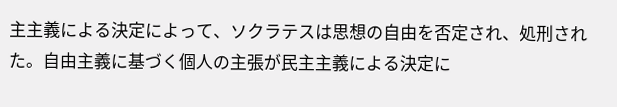主主義による決定によって、ソクラテスは思想の自由を否定され、処刑された。自由主義に基づく個人の主張が民主主義による決定に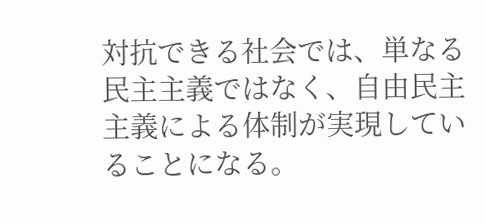対抗できる社会では、単なる民主主義ではなく、自由民主主義による体制が実現していることになる。